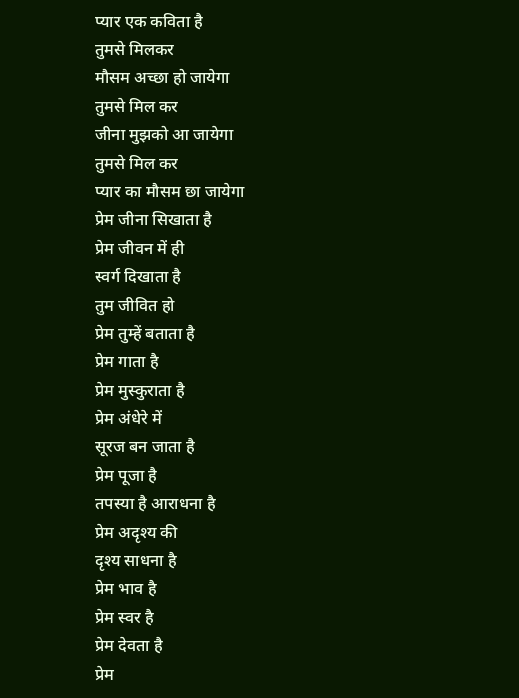प्यार एक कविता है
तुमसे मिलकर
मौसम अच्छा हो जायेगा
तुमसे मिल कर
जीना मुझको आ जायेगा
तुमसे मिल कर
प्यार का मौसम छा जायेगा
प्रेम जीना सिखाता है
प्रेम जीवन में ही
स्वर्ग दिखाता है
तुम जीवित हो
प्रेम तुम्हें बताता है
प्रेम गाता है
प्रेम मुस्कुराता है
प्रेम अंधेरे में
सूरज बन जाता है
प्रेम पूजा है
तपस्या है आराधना है
प्रेम अदृश्य की
दृश्य साधना है
प्रेम भाव है
प्रेम स्वर है
प्रेम देवता है
प्रेम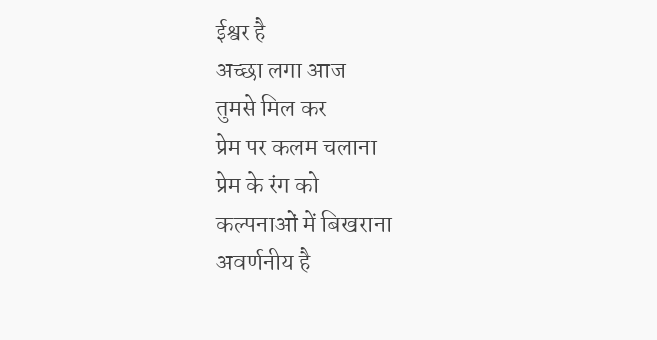ईश्वर है
अच्छा लगा आज
तुमसे मिल कर
प्रेम पर कलम चलाना
प्रेम के रंग को
कल्पनाओं में बिखराना
अवर्णनीय है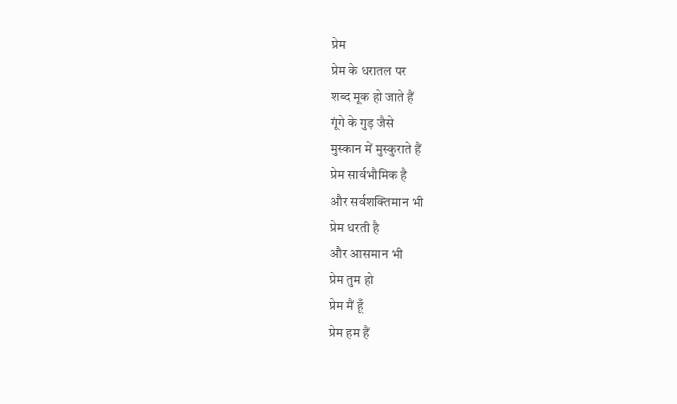प्रेम
प्रेम के धरातल पर
शब्द मूक हो जाते हैं
गूंगे के गुड़ जैसे
मुस्कान में मुस्कुराते हैं
प्रेम सार्वभौमिक है
और सर्वशक्तिमान भी
प्रेम धरती है
और आसमान भी
प्रेम तुम हो
प्रेम मैं हूँ
प्रेम हम हैं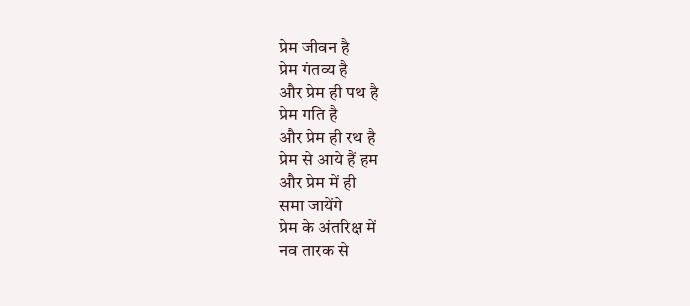प्रेम जीवन है
प्रेम गंतव्य है
और प्रेम ही पथ है
प्रेम गति है
और प्रेम ही रथ है
प्रेम से आये हैं हम
और प्रेम में ही
समा जायेंगे
प्रेम के अंतरिक्ष में
नव तारक से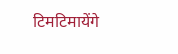टिमटिमायेंगे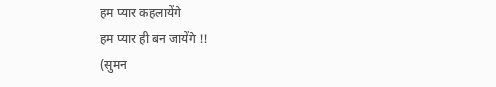हम प्यार कहलायेंगे
हम प्यार ही बन जायेंगे !!
(सुमन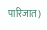पारिजात)